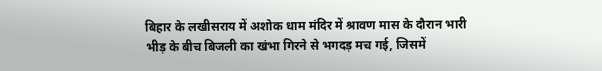बिहार के लखीसराय में अशोक धाम मंदिर में श्रावण मास के दौरान भारी भीड़ के बीच बिजली का खंभा गिरने से भगदड़ मच गई, जिसमें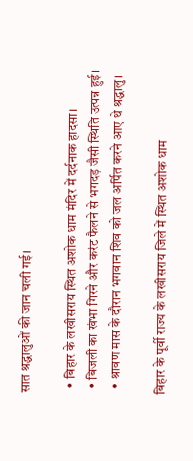सात श्रद्धालुओं की जान चली गई।

  • बिहार के लखीसराय स्थित अशोक धाम मंदिर में दर्दनाक हादसा।
  • बिजली का खंभा गिरने और करंट फैलने से भगदड़ जैसी स्थिति उत्पन्न हुई।
  • श्रावण मास के दौरान भगवान शिव को जल अर्पित करने आए थे श्रद्धालु।

बिहार के पूर्वी राज्य के लखीसराय जिले में स्थित अशोक धाम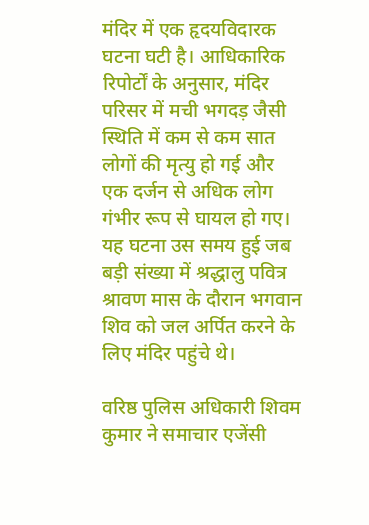मंदिर में एक हृदयविदारक घटना घटी है। आधिकारिक रिपोर्टों के अनुसार, मंदिर परिसर में मची भगदड़ जैसी स्थिति में कम से कम सात लोगों की मृत्यु हो गई और एक दर्जन से अधिक लोग गंभीर रूप से घायल हो गए। यह घटना उस समय हुई जब बड़ी संख्या में श्रद्धालु पवित्र श्रावण मास के दौरान भगवान शिव को जल अर्पित करने के लिए मंदिर पहुंचे थे।

वरिष्ठ पुलिस अधिकारी शिवम कुमार ने समाचार एजेंसी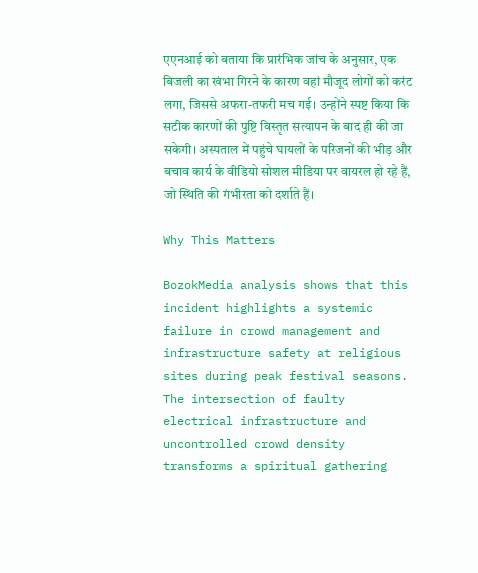एएनआई को बताया कि प्रारंभिक जांच के अनुसार, एक बिजली का खंभा गिरने के कारण वहां मौजूद लोगों को करंट लगा, जिससे अफरा-तफरी मच गई। उन्होंने स्पष्ट किया कि सटीक कारणों की पुष्टि विस्तृत सत्यापन के बाद ही की जा सकेगी। अस्पताल में पहुंचे घायलों के परिजनों की भीड़ और बचाव कार्य के वीडियो सोशल मीडिया पर वायरल हो रहे हैं, जो स्थिति की गंभीरता को दर्शाते हैं।

Why This Matters

BozokMedia analysis shows that this incident highlights a systemic failure in crowd management and infrastructure safety at religious sites during peak festival seasons. The intersection of faulty electrical infrastructure and uncontrolled crowd density transforms a spiritual gathering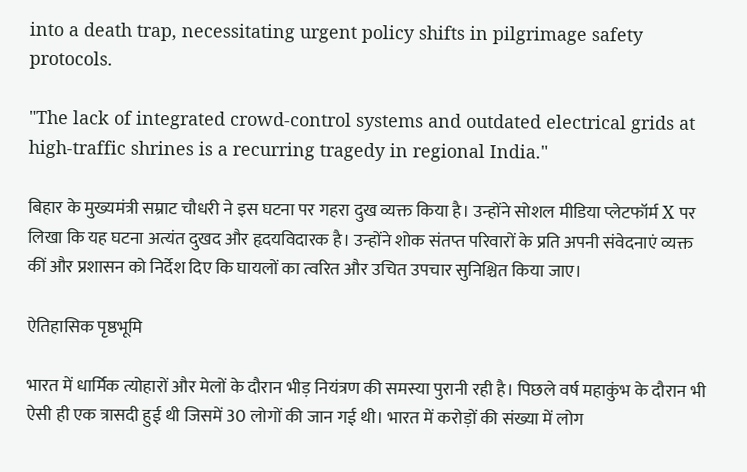into a death trap, necessitating urgent policy shifts in pilgrimage safety protocols.

"The lack of integrated crowd-control systems and outdated electrical grids at high-traffic shrines is a recurring tragedy in regional India."

बिहार के मुख्यमंत्री सम्राट चौधरी ने इस घटना पर गहरा दुख व्यक्त किया है। उन्होंने सोशल मीडिया प्लेटफॉर्म X पर लिखा कि यह घटना अत्यंत दुखद और हृदयविदारक है। उन्होंने शोक संतप्त परिवारों के प्रति अपनी संवेदनाएं व्यक्त कीं और प्रशासन को निर्देश दिए कि घायलों का त्वरित और उचित उपचार सुनिश्चित किया जाए।

ऐतिहासिक पृष्ठभूमि

भारत में धार्मिक त्योहारों और मेलों के दौरान भीड़ नियंत्रण की समस्या पुरानी रही है। पिछले वर्ष महाकुंभ के दौरान भी ऐसी ही एक त्रासदी हुई थी जिसमें 30 लोगों की जान गई थी। भारत में करोड़ों की संख्या में लोग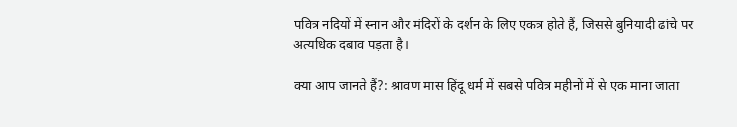पवित्र नदियों में स्नान और मंदिरों के दर्शन के लिए एकत्र होते हैं, जिससे बुनियादी ढांचे पर अत्यधिक दबाव पड़ता है।

क्या आप जानते हैं?: श्रावण मास हिंदू धर्म में सबसे पवित्र महीनों में से एक माना जाता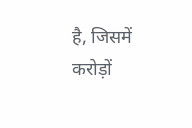है, जिसमें करोड़ों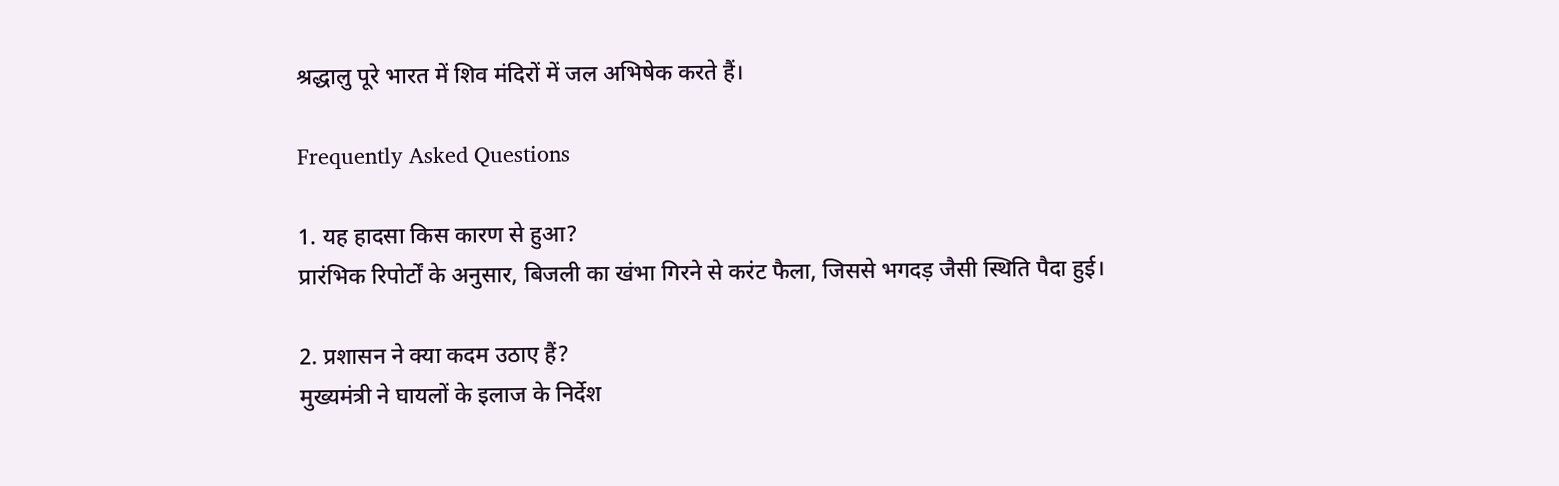श्रद्धालु पूरे भारत में शिव मंदिरों में जल अभिषेक करते हैं।

Frequently Asked Questions

1. यह हादसा किस कारण से हुआ?
प्रारंभिक रिपोर्टों के अनुसार, बिजली का खंभा गिरने से करंट फैला, जिससे भगदड़ जैसी स्थिति पैदा हुई।

2. प्रशासन ने क्या कदम उठाए हैं?
मुख्यमंत्री ने घायलों के इलाज के निर्देश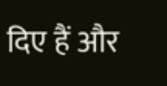दिए हैं और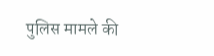पुलिस मामले की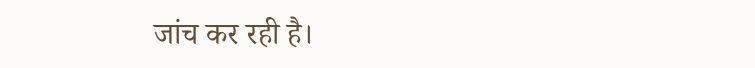जांच कर रही है।